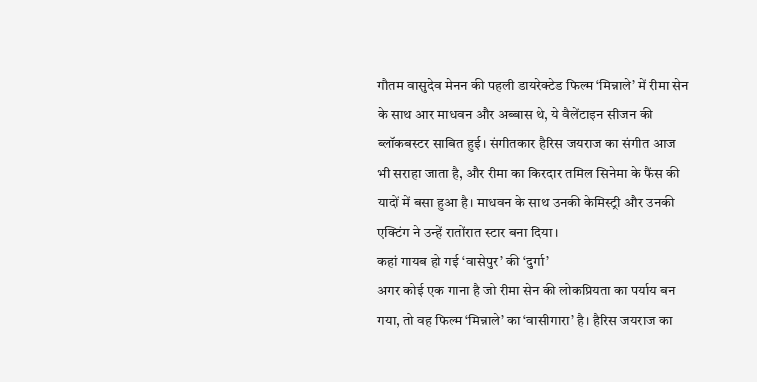गौतम वासुदेव मेनन की पहली डायरेक्टेड फिल्म ‘मिन्नाले’ में रीमा सेन के साथ आर माधवन और अब्बास थे, ये वैलेंटाइन सीजन की ब्लॉकबस्टर साबित हुई। संगीतकार हैरिस जयराज का संगीत आज भी सराहा जाता है, और रीमा का किरदार तमिल सिनेमा के फैंस की यादों में बसा हुआ है। माधवन के साथ उनकी केमिस्ट्री और उनकी एक्टिंग ने उन्हें रातोंरात स्टार बना दिया।
कहां गायब हो गई ‘वासेपुर’ की ‘दुर्गा’
अगर कोई एक गाना है जो रीमा सेन की लोकप्रियता का पर्याय बन गया, तो वह फिल्म ‘मिन्नाले’ का ‘वासीगारा’ है। हैरिस जयराज का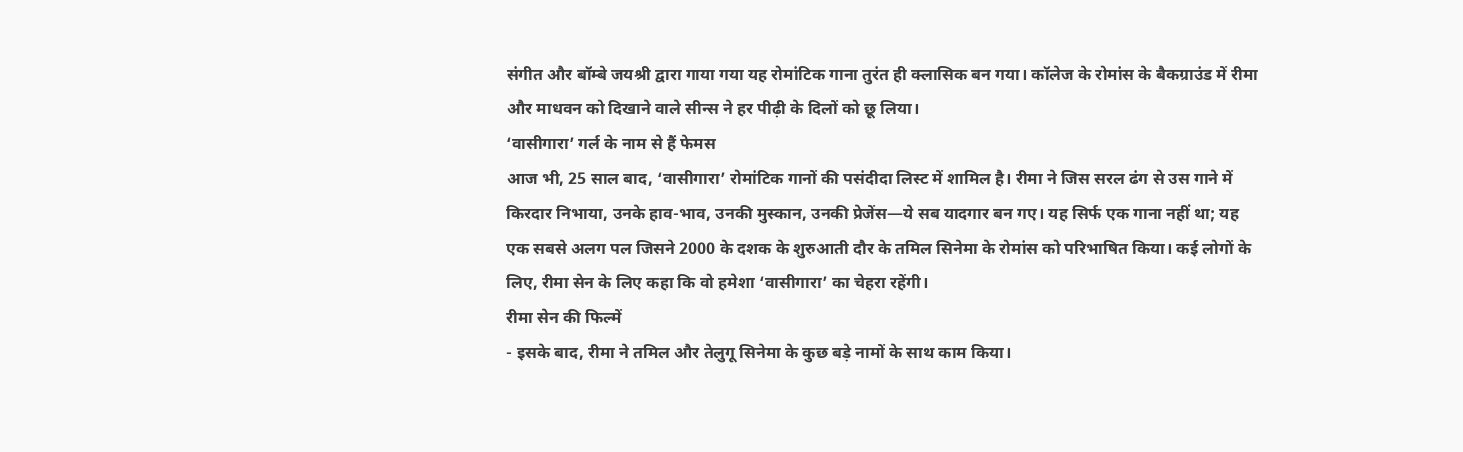संगीत और बॉम्बे जयश्री द्वारा गाया गया यह रोमांटिक गाना तुरंत ही क्लासिक बन गया। कॉलेज के रोमांस के बैकग्राउंड में रीमा और माधवन को दिखाने वाले सीन्स ने हर पीढ़ी के दिलों को छू लिया।
‘वासीगारा’ गर्ल के नाम से हैं फेमस
आज भी, 25 साल बाद, ‘वासीगारा’ रोमांटिक गानों की पसंदीदा लिस्ट में शामिल है। रीमा ने जिस सरल ढंग से उस गाने में किरदार निभाया, उनके हाव-भाव, उनकी मुस्कान, उनकी प्रेजेंस—ये सब यादगार बन गए। यह सिर्फ एक गाना नहीं था; यह एक सबसे अलग पल जिसने 2000 के दशक के शुरुआती दौर के तमिल सिनेमा के रोमांस को परिभाषित किया। कई लोगों के लिए, रीमा सेन के लिए कहा कि वो हमेशा ‘वासीगारा’ का चेहरा रहेंगी।
रीमा सेन की फिल्में
- इसके बाद, रीमा ने तमिल और तेलुगू सिनेमा के कुछ बड़े नामों के साथ काम किया।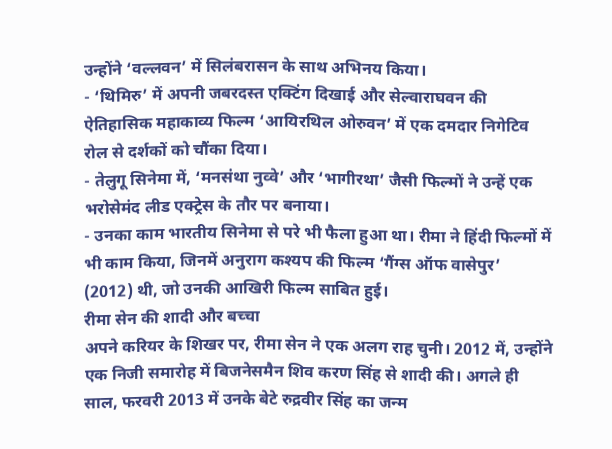उन्होंने ‘वल्लवन’ में सिलंबरासन के साथ अभिनय किया।
- ‘थिमिरु’ में अपनी जबरदस्त एक्टिंग दिखाई और सेल्वाराघवन की ऐतिहासिक महाकाव्य फिल्म ‘आयिरथिल ओरुवन’ में एक दमदार निगेटिव रोल से दर्शकों को चौंका दिया।
- तेलुगू सिनेमा में, ‘मनसंथा नुव्वे’ और ‘भागीरथा’ जैसी फिल्मों ने उन्हें एक भरोसेमंद लीड एक्ट्रेस के तौर पर बनाया।
- उनका काम भारतीय सिनेमा से परे भी फैला हुआ था। रीमा ने हिंदी फिल्मों में भी काम किया, जिनमें अनुराग कश्यप की फिल्म ‘गैंग्स ऑफ वासेपुर’ (2012) थी, जो उनकी आखिरी फिल्म साबित हुई।
रीमा सेन की शादी और बच्चा
अपने करियर के शिखर पर, रीमा सेन ने एक अलग राह चुनी। 2012 में, उन्होंने एक निजी समारोह में बिजनेसमैन शिव करण सिंह से शादी की। अगले ही साल, फरवरी 2013 में उनके बेटे रुद्रवीर सिंह का जन्म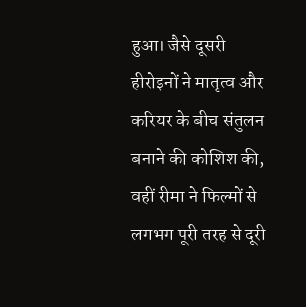हुआ। जैसे दूसरी हीरोइनों ने मातृत्व और करियर के बीच संतुलन बनाने की कोशिश की, वहीं रीमा ने फिल्मों से लगभग पूरी तरह से दूरी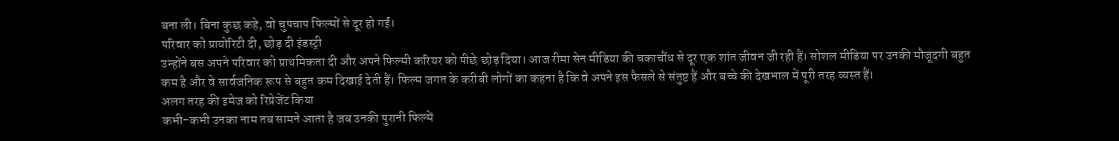बना ली। बिना कुछ कहे, वो चुपचाप फिल्मों से दूर हो गईं।
परिवार को प्रायोरिटी दी, छोड़ दी इंडस्ट्री
उन्होंने बस अपने परिवार को प्राथमिकता दी और अपने फिल्मी करियर को पीछे छोड़ दिया। आज रीमा सेन मीडिया की चकाचौंध से दूर एक शांत जीवन जी रही हैं। सोशल मीडिया पर उनकी मौजूदगी बहुत कम है और वे सार्वजनिक रूप से बहुत कम दिखाई देती हैं। फिल्म जगत के करीबी लोगों का कहना है कि वे अपने इस फैसले से संतुष्ट हैं और बच्चे की देखभाल में पूरी तरह व्यस्त हैं।
अलग तरह की इमेज को रिप्रेजेंट किया
कभी-कभी उनका नाम तब सामने आता है जब उनकी पुरानी फिल्में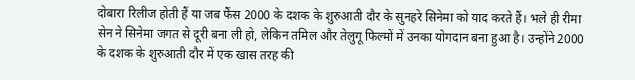दोबारा रिलीज होती हैं या जब फैंस 2000 के दशक के शुरुआती दौर के सुनहरे सिनेमा को याद करते हैं। भले ही रीमा सेन ने सिनेमा जगत से दूरी बना ली हो, लेकिन तमिल और तेलुगू फिल्मों में उनका योगदान बना हुआ है। उन्होंने 2000 के दशक के शुरुआती दौर में एक खास तरह की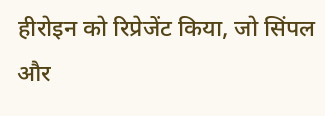हीरोइन को रिप्रेजेंट किया, जो सिंपल और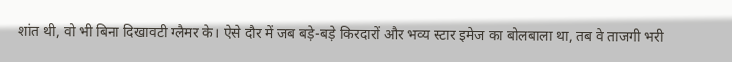शांत थी, वो भी बिना दिखावटी ग्लैमर के। ऐसे दौर में जब बड़े-बड़े किरदारों और भव्य स्टार इमेज का बोलबाला था, तब वे ताजगी भरी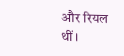और रियल थीं।